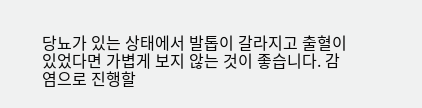당뇨가 있는 상태에서 발톱이 갈라지고 출혈이 있었다면 가볍게 보지 않는 것이 좋습니다. 감염으로 진행할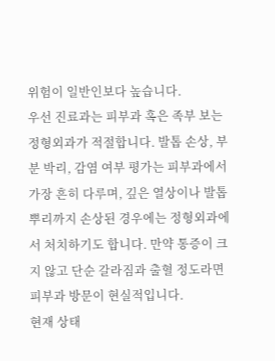위험이 일반인보다 높습니다.
우선 진료과는 피부과 혹은 족부 보는 정형외과가 적절합니다. 발톱 손상, 부분 박리, 감염 여부 평가는 피부과에서 가장 흔히 다루며, 깊은 열상이나 발톱 뿌리까지 손상된 경우에는 정형외과에서 처치하기도 합니다. 만약 통증이 크지 않고 단순 갈라짐과 출혈 정도라면 피부과 방문이 현실적입니다.
현재 상태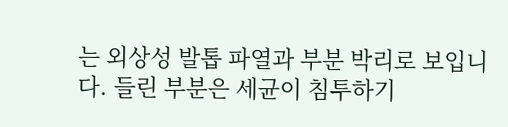는 외상성 발톱 파열과 부분 박리로 보입니다. 들린 부분은 세균이 침투하기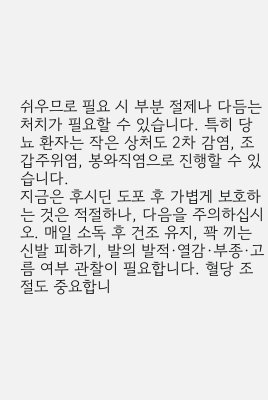쉬우므로 필요 시 부분 절제나 다듬는 처치가 필요할 수 있습니다. 특히 당뇨 환자는 작은 상처도 2차 감염, 조갑주위염, 봉와직염으로 진행할 수 있습니다.
지금은 후시딘 도포 후 가볍게 보호하는 것은 적절하나, 다음을 주의하십시오. 매일 소독 후 건조 유지, 꽉 끼는 신발 피하기, 발의 발적·열감·부종·고름 여부 관찰이 필요합니다. 혈당 조절도 중요합니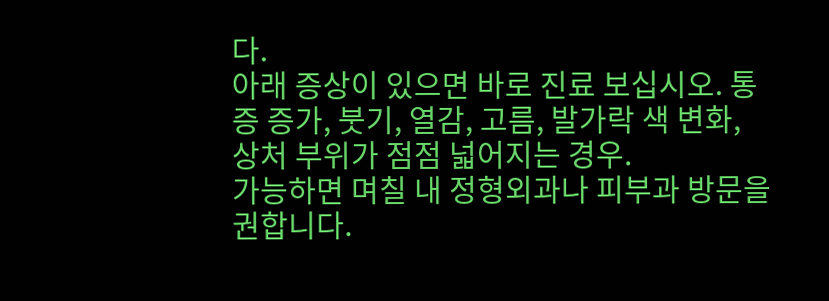다.
아래 증상이 있으면 바로 진료 보십시오. 통증 증가, 붓기, 열감, 고름, 발가락 색 변화, 상처 부위가 점점 넓어지는 경우.
가능하면 며칠 내 정형외과나 피부과 방문을 권합니다.